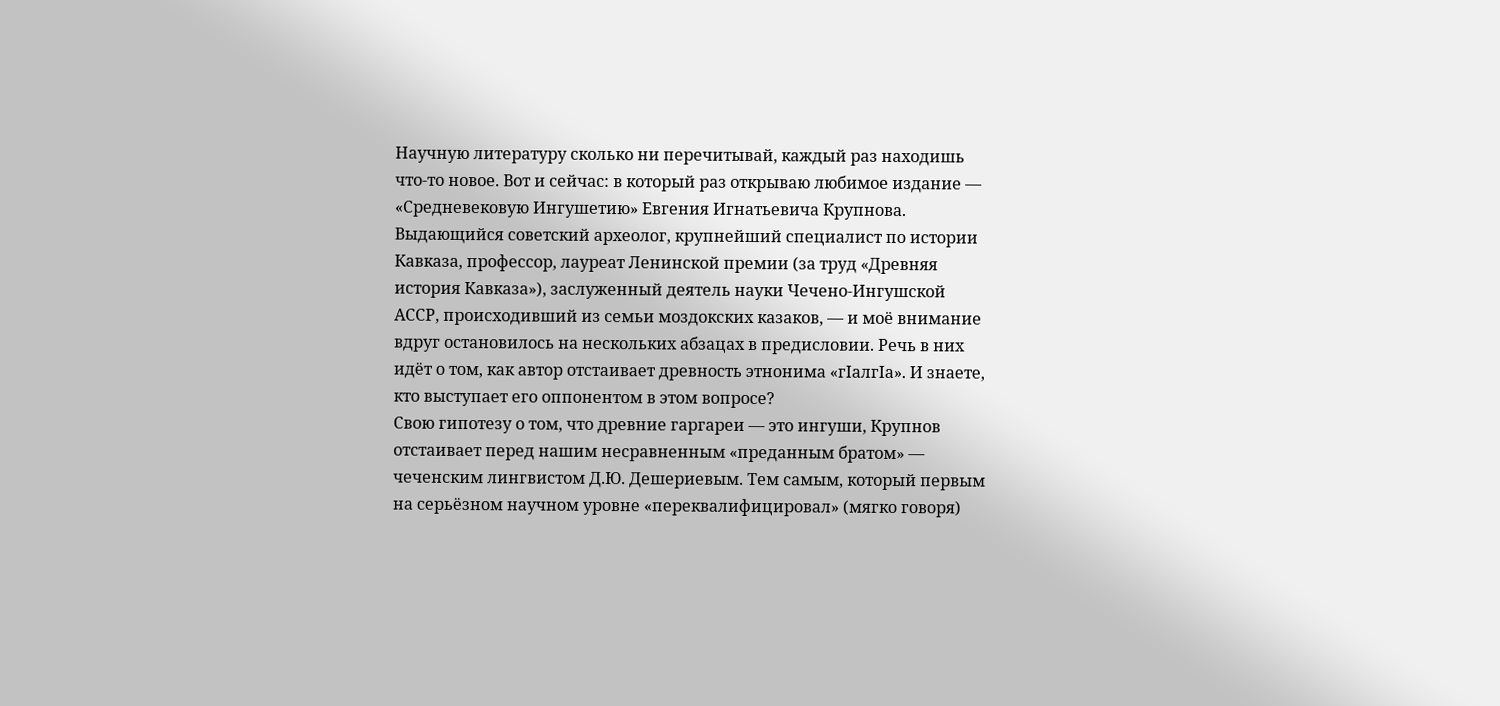Научную литературу сколько ни перечитывай, каждый раз находишь что-то новое. Вот и сейчас: в который раз открываю любимое издание — «Средневековую Ингушетию» Евгения Игнатьевича Крупнова. Выдающийся советский археолог, крупнейший специалист по истории Кавказа, профессор, лауреат Ленинской премии (за труд «Древняя история Кавказа»), заслуженный деятель науки Чечено-Ингушской АССР, происходивший из семьи моздокских казаков, — и моё внимание вдруг остановилось на нескольких абзацах в предисловии. Речь в них идёт о том, как автор отстаивает древность этнонима «гIалгIа». И знаете, кто выступает его оппонентом в этом вопросе?
Свою гипотезу о том, что древние гаргареи — это ингуши, Крупнов отстаивает перед нашим несравненным «преданным братом» — чеченским лингвистом Д.Ю. Дешериевым. Тем самым, который первым на серьёзном научном уровне «переквалифицировал» (мягко говоря)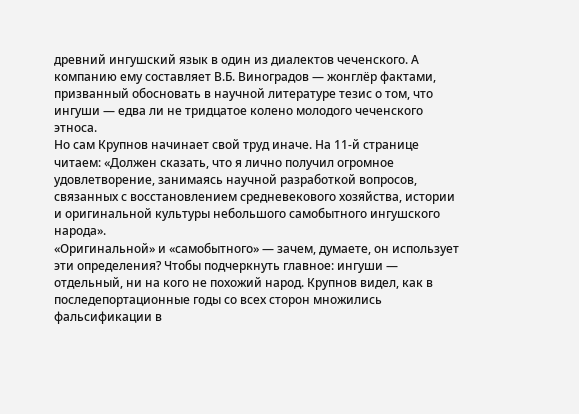древний ингушский язык в один из диалектов чеченского. А компанию ему составляет В.Б. Виноградов — жонглёр фактами, призванный обосновать в научной литературе тезис о том, что ингуши — едва ли не тридцатое колено молодого чеченского этноса.
Но сам Крупнов начинает свой труд иначе. На 11-й странице читаем: «Должен сказать, что я лично получил огромное удовлетворение, занимаясь научной разработкой вопросов, связанных с восстановлением средневекового хозяйства, истории и оригинальной культуры небольшого самобытного ингушского народа».
«Оригинальной» и «самобытного» — зачем, думаете, он использует эти определения? Чтобы подчеркнуть главное: ингуши — отдельный, ни на кого не похожий народ. Крупнов видел, как в последепортационные годы со всех сторон множились фальсификации в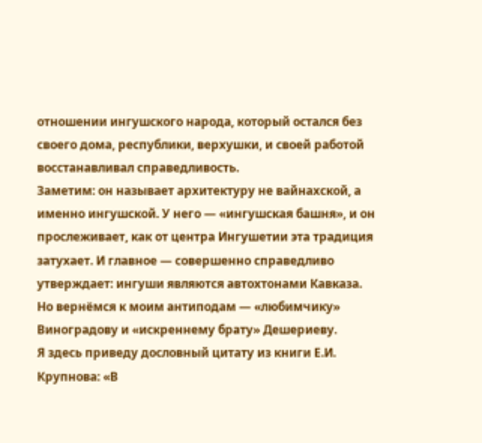отношении ингушского народа, который остался без своего дома, республики, верхушки, и своей работой восстанавливал справедливость.
Заметим: он называет архитектуру не вайнахской, а именно ингушской. У него — «ингушская башня», и он прослеживает, как от центра Ингушетии эта традиция затухает. И главное — совершенно справедливо утверждает: ингуши являются автохтонами Кавказа.
Но вернёмся к моим антиподам — «любимчику» Виноградову и «искреннему брату» Дешериеву.
Я здесь приведу дословный цитату из книги Е.И. Крупнова: «В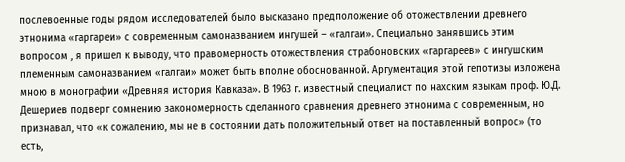послевоенные годы рядом исследователей было высказано предположение об отожествлении древнего этнонима «гаргареи» с современным самоназванием ингушей – «галгаи». Специально занявшись этим вопросом , я пришел к выводу, что правомерность отожествления страбоновских «гаргареев» с ингушским племенным самоназванием «галгаи» может быть вполне обоснованной. Аргументация этой гепотизы изложена мною в монографии «Древняя история Кавказа». В 1963 г. известный специалист по нахским языкам проф. Ю.Д. Дешериев подверг сомнению закономерность сделанного сравнения древнего этнонима с современным, но признавал, что «к сожалению, мы не в состоянии дать положительный ответ на поставленный вопрос» (то есть,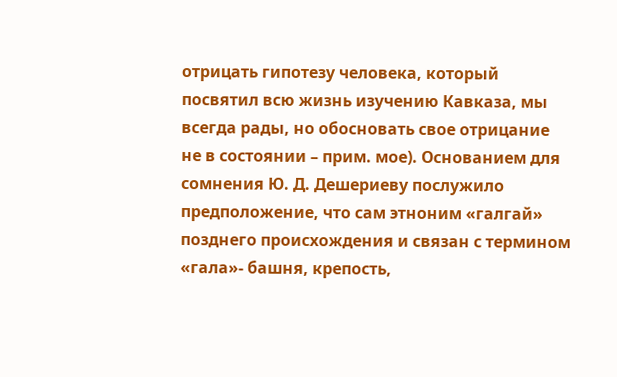отрицать гипотезу человека, который посвятил всю жизнь изучению Кавказа, мы всегда рады, но обосновать свое отрицание не в состоянии – прим. мое). Основанием для сомнения Ю. Д. Дешериеву послужило предположение, что сам этноним «галгай» позднего происхождения и связан с термином «гала»- башня, крепость,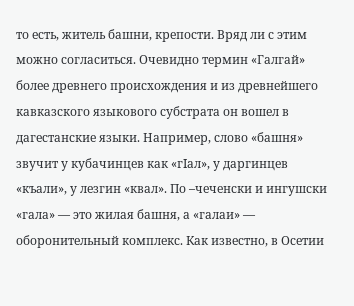то есть, житель башни, крепости. Вряд ли с этим можно согласиться. Очевидно термин «Галгай» более древнего происхождения и из древнейшего кавказского языкового субстрата он вошел в дагестанские языки. Например, слово «башня» звучит у кубачинцев как «гIал», у даргинцев «къали», у лезгин «квал». По –чеченски и ингушски «гала» — это жилая башня, а «галаи» — оборонительный комплекс. Как известно, в Осетии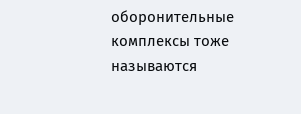оборонительные комплексы тоже называются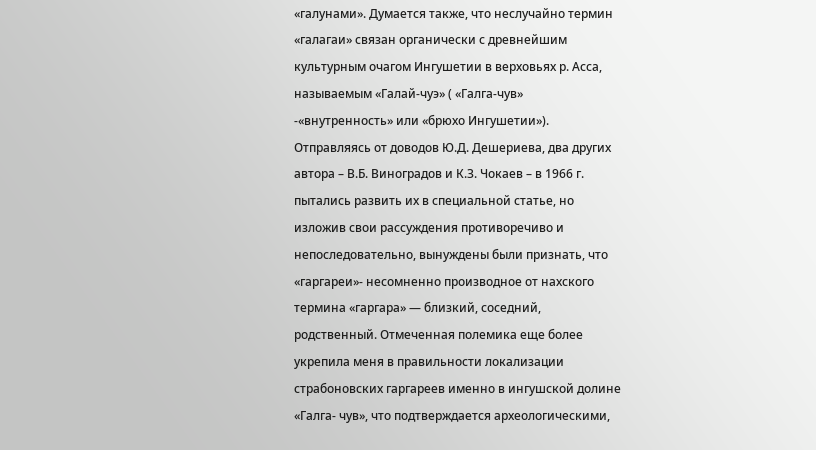«галунами». Думается также, что неслучайно термин «галагаи» связан органически с древнейшим культурным очагом Ингушетии в верховьях р. Асса, называемым «Галай-чуэ» ( «Галга-чув» -«внутренность» или «брюхо Ингушетии»).
Отправляясь от доводов Ю.Д. Дешериева, два других автора – В.Б. Виноградов и К.З. Чокаев – в 1966 г. пытались развить их в специальной статье, но изложив свои рассуждения противоречиво и непоследовательно, вынуждены были признать, что «гаргареи»- несомненно производное от нахского термина «гаргара» — близкий, соседний, родственный. Отмеченная полемика еще более укрепила меня в правильности локализации страбоновских гаргареев именно в ингушской долине «Галга- чув», что подтверждается археологическими,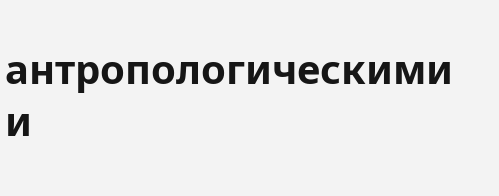антропологическими и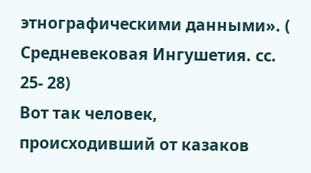этнографическими данными». ( Средневековая Ингушетия. сс. 25- 28)
Вот так человек, происходивший от казаков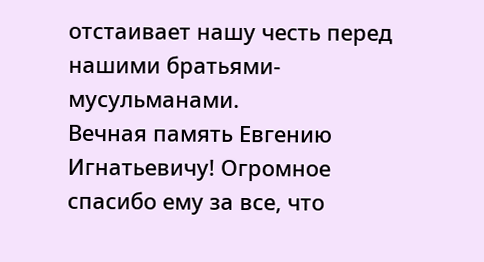отстаивает нашу честь перед нашими братьями- мусульманами.
Вечная память Евгению Игнатьевичу! Огромное спасибо ему за все, что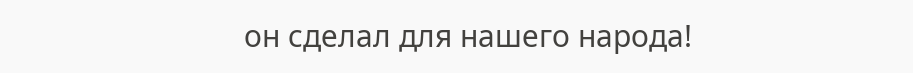он сделал для нашего народа!